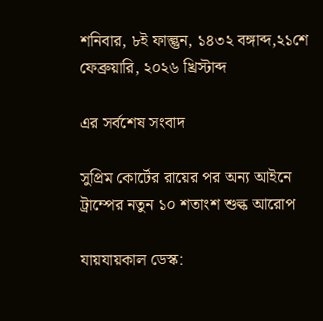শনিবার, ৮ই ফাল্গুন, ১৪৩২ বঙ্গাব্দ,২১শে ফেব্রুয়ারি, ২০২৬ খ্রিস্টাব্দ

এর সর্বশেষ সংবাদ

সুপ্রিম কোর্টের রায়ের পর অন্য আইনে ট্রাম্পের নতুন ১০ শতাংশ শুল্ক আরোপ

যায়যায়কাল ডেস্ক: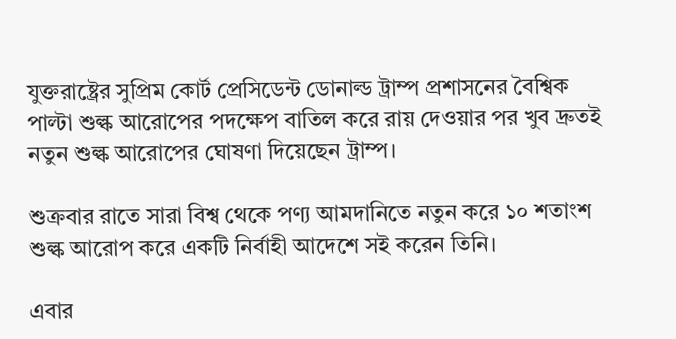যুক্তরাষ্ট্রের সুপ্রিম কোর্ট প্রেসিডেন্ট ডোনাল্ড ট্রাম্প প্রশাসনের বৈশ্বিক পাল্টা শুল্ক আরোপের পদক্ষেপ বাতিল করে রায় দেওয়ার পর খুব দ্রুতই নতুন শুল্ক আরোপের ঘোষণা দিয়েছেন ট্রাম্প।

শুক্রবার রাতে সারা বিশ্ব থেকে পণ্য আমদানিতে নতুন করে ১০ শতাংশ শুল্ক আরোপ করে একটি নির্বাহী আদেশে সই করেন তিনি।

এবার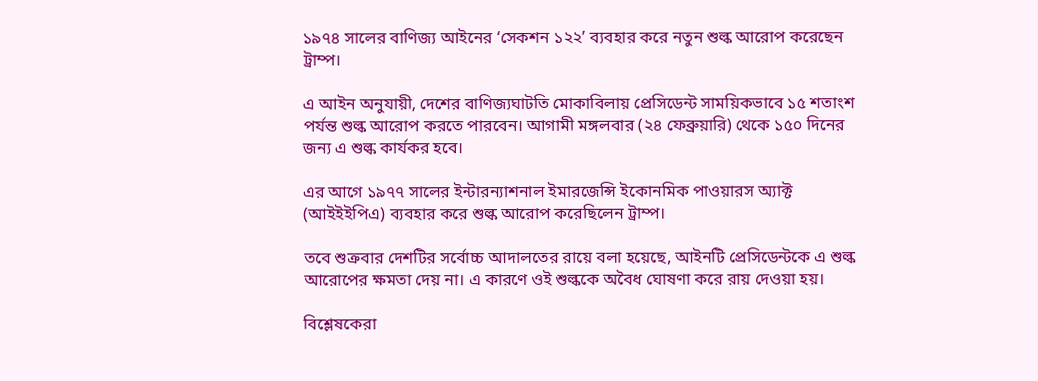১৯৭৪ সালের বাণিজ্য আইনের ‘সেকশন ১২২’ ব্যবহার করে নতুন শুল্ক আরোপ করেছেন ট্রাম্প।

এ আইন অনুযায়ী, দেশের বাণিজ্যঘাটতি মোকাবিলায় প্রেসিডেন্ট সাময়িকভাবে ১৫ শতাংশ পর্যন্ত শুল্ক আরোপ করতে পারবেন। আগামী মঙ্গলবার (২৪ ফেব্রুয়ারি) থেকে ১৫০ দিনের জন্য এ শুল্ক কার্যকর হবে।

এর আগে ১৯৭৭ সালের ইন্টারন্যাশনাল ইমারজেন্সি ইকোনমিক পাওয়ারস অ্যাক্ট (আইইইপিএ) ব্যবহার করে শুল্ক আরোপ করেছিলেন ট্রাম্প।

তবে শুক্রবার দেশটির সর্বোচ্চ আদালতের রায়ে বলা হয়েছে, আইনটি প্রেসিডেন্টকে এ শুল্ক আরোপের ক্ষমতা দেয় না। এ কারণে ওই শুল্ককে অবৈধ ঘোষণা করে রায় দেওয়া হয়।

বিশ্লেষকেরা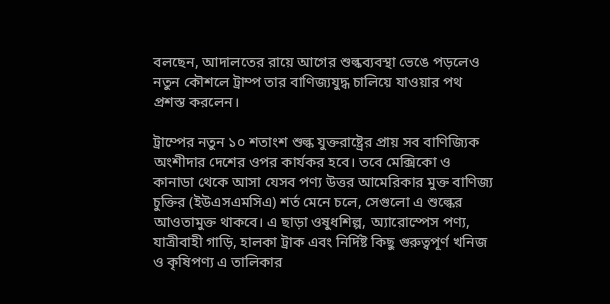বলছেন, আদালতের রায়ে আগের শুল্কব্যবস্থা ভেঙে পড়লেও নতুন কৌশলে ট্রাম্প তার বাণিজ্যযুদ্ধ চালিয়ে যাওয়ার পথ প্রশস্ত করলেন।

ট্রাম্পের নতুন ১০ শতাংশ শুল্ক যুক্তরাষ্ট্রের প্রায় সব বাণিজ্যিক অংশীদার দেশের ওপর কার্যকর হবে। তবে মেক্সিকো ও কানাডা থেকে আসা যেসব পণ্য উত্তর আমেরিকার মুক্ত বাণিজ্য চুক্তির (ইউএসএমসিএ) শর্ত মেনে চলে, সেগুলো এ শুল্কের আওতামুক্ত থাকবে। এ ছাড়া ওষুধশিল্প, অ্যারোস্পেস পণ্য, যাত্রীবাহী গাড়ি, হালকা ট্রাক এবং নির্দিষ্ট কিছু গুরুত্বপূর্ণ খনিজ ও কৃষিপণ্য এ তালিকার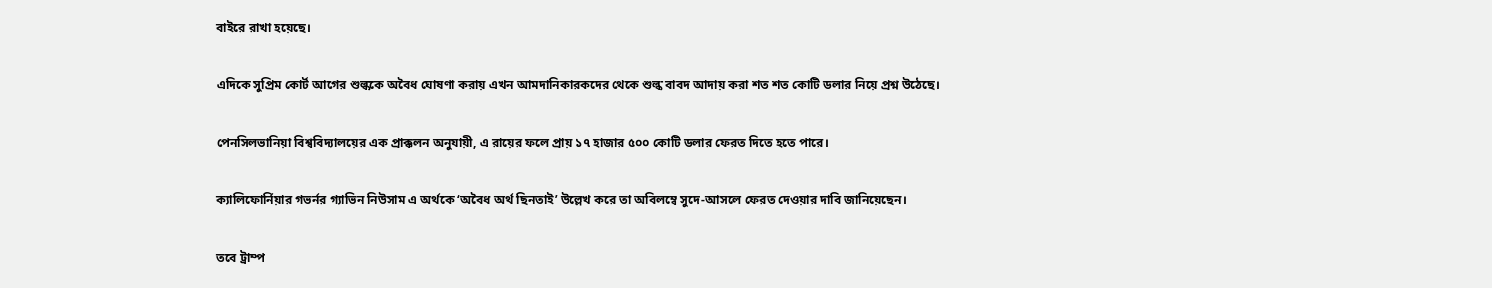বাইরে রাখা হয়েছে।

এদিকে সুপ্রিম কোর্ট আগের শুল্ককে অবৈধ ঘোষণা করায় এখন আমদানিকারকদের থেকে শুল্ক বাবদ আদায় করা শত শত কোটি ডলার নিয়ে প্রশ্ন উঠেছে।

পেনসিলভানিয়া বিশ্ববিদ্যালয়ের এক প্রাক্কলন অনুযায়ী, এ রায়ের ফলে প্রায় ১৭ হাজার ৫০০ কোটি ডলার ফেরত দিতে হতে পারে।

ক্যালিফোর্নিয়ার গভর্নর গ্যাভিন নিউসাম এ অর্থকে ‘অবৈধ অর্থ ছিনতাই’ উল্লেখ করে তা অবিলম্বে সুদে-আসলে ফেরত দেওয়ার দাবি জানিয়েছেন।

তবে ট্রাম্প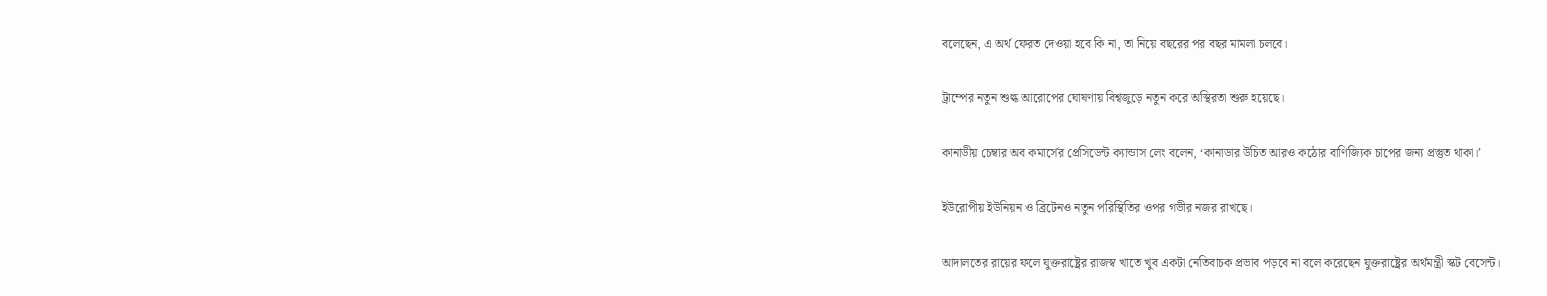বলেছেন, এ অর্থ ফেরত দেওয়া হবে কি না, তা নিয়ে বছরের পর বছর মামলা চলবে।

ট্রাম্পের নতুন শুল্ক আরোপের ঘোষণায় বিশ্বজুড়ে নতুন করে অস্থিরতা শুরু হয়েছে।

কানাডীয় চেম্বার অব কমার্সের প্রেসিডেন্ট ক্যান্ডাস লেং বলেন, ‘কানাডার উচিত আরও কঠোর বাণিজ্যিক চাপের জন্য প্রস্তুত থাকা।’

ইউরোপীয় ইউনিয়ন ও ব্রিটেনও নতুন পরিস্থিতির ওপর গভীর নজর রাখছে।

আদালতের রায়ের ফলে যুক্তরাষ্ট্রের রাজস্ব খাতে খুব একটা নেতিবাচক প্রভাব পড়বে না বলে করেছেন যুক্তরাষ্ট্রের অর্থমন্ত্রী স্কট বেসেন্ট।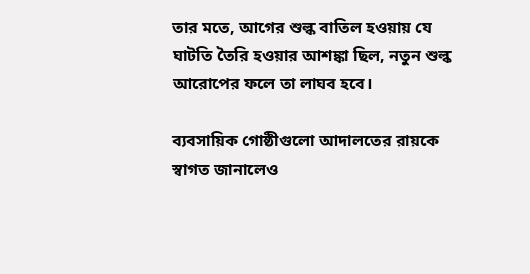তার মতে, আগের শুল্ক বাতিল হওয়ায় যে ঘাটতি তৈরি হওয়ার আশঙ্কা ছিল, নতুন শুল্ক আরোপের ফলে তা লাঘব হবে।

ব্যবসায়িক গোষ্ঠীগুলো আদালতের রায়কে স্বাগত জানালেও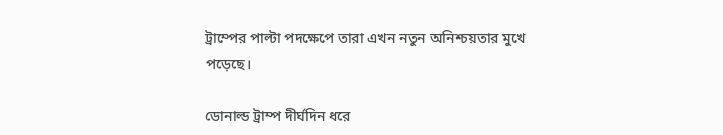ট্রাম্পের পাল্টা পদক্ষেপে তারা এখন নতুন অনিশ্চয়তার মুখে পড়েছে।

ডোনাল্ড ট্রাম্প দীর্ঘদিন ধরে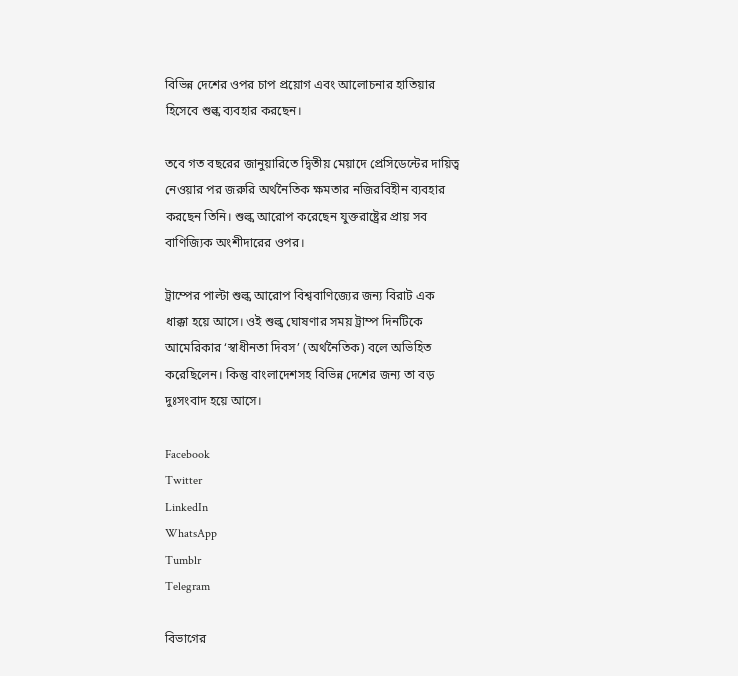বিভিন্ন দেশের ওপর চাপ প্রয়োগ এবং আলোচনার হাতিয়ার হিসেবে শুল্ক ব্যবহার করছেন।

তবে গত বছরের জানুয়ারিতে দ্বিতীয় মেয়াদে প্রেসিডেন্টের দায়িত্ব নেওয়ার পর জরুরি অর্থনৈতিক ক্ষমতার নজিরবিহীন ব্যবহার করছেন তিনি। শুল্ক আরোপ করেছেন যুক্তরাষ্ট্রের প্রায় সব বাণিজ্যিক অংশীদারের ওপর।

ট্রাম্পের পাল্টা শুল্ক আরোপ বিশ্ববাণিজ্যের জন্য বিরাট এক ধাক্কা হয়ে আসে। ওই শুল্ক ঘোষণার সময় ট্রাম্প দিনটিকে আমেরিকার ‘স্বাধীনতা দিবস’ (অর্থনৈতিক) বলে অভিহিত করেছিলেন। কিন্তু বাংলাদেশসহ বিভিন্ন দেশের জন্য তা বড় দুঃসংবাদ হয়ে আসে।

Facebook
Twitter
LinkedIn
WhatsApp
Tumblr
Telegram

বিভাগের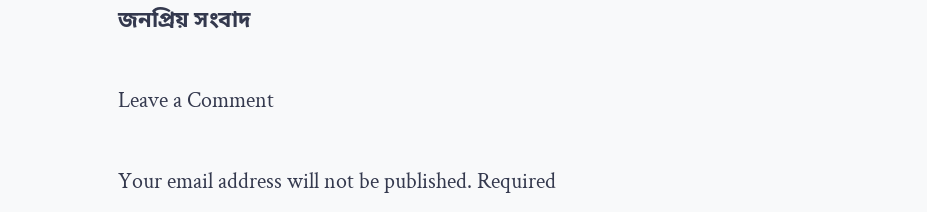জনপ্রিয় সংবাদ

Leave a Comment

Your email address will not be published. Required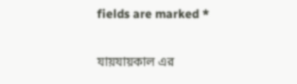fields are marked *

যায়যায়কাল এর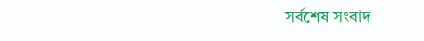সর্বশেষ সংবাদ